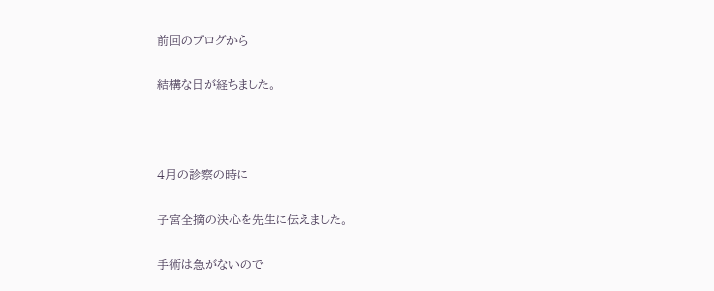前回のブログから

結構な日が経ちました。



4月の診察の時に

子宮全摘の決心を先生に伝えました。

手術は急がないので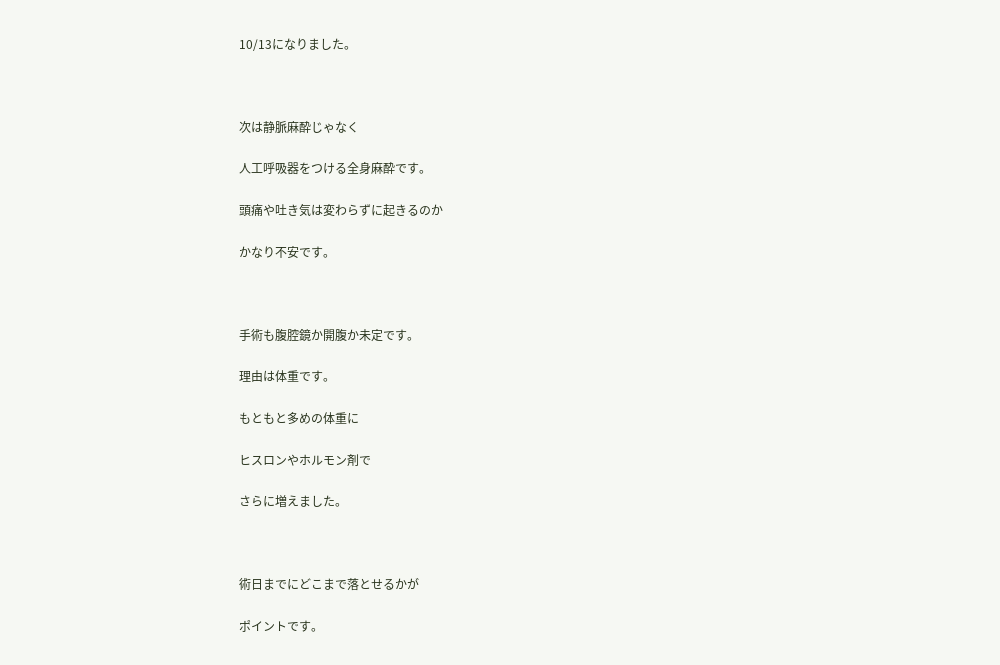10/13になりました。



次は静脈麻酔じゃなく

人工呼吸器をつける全身麻酔です。

頭痛や吐き気は変わらずに起きるのか

かなり不安です。



手術も腹腔鏡か開腹か未定です。

理由は体重です。

もともと多めの体重に

ヒスロンやホルモン剤で

さらに増えました。



術日までにどこまで落とせるかが

ポイントです。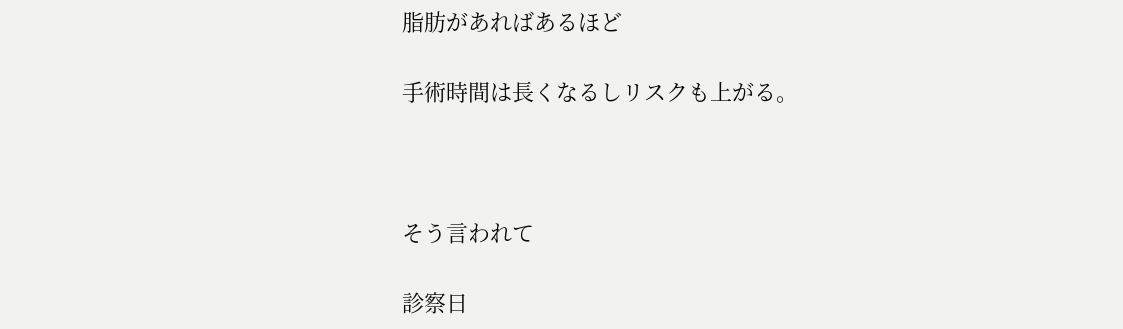脂肪があればあるほど

手術時間は長くなるしリスクも上がる。



そう言われて

診察日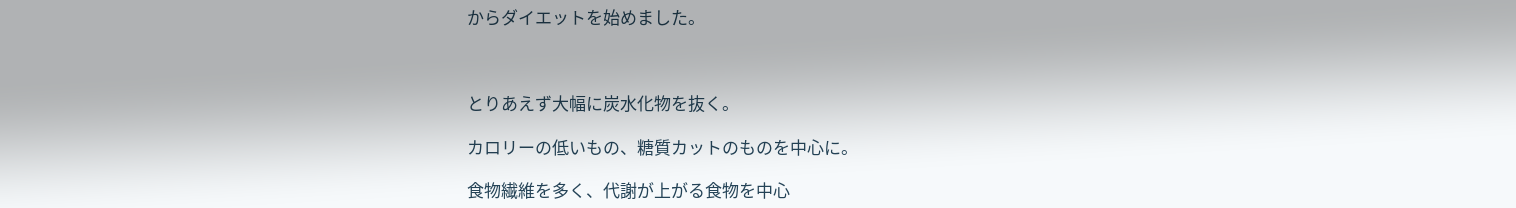からダイエットを始めました。



とりあえず大幅に炭水化物を抜く。

カロリーの低いもの、糖質カットのものを中心に。

食物繊維を多く、代謝が上がる食物を中心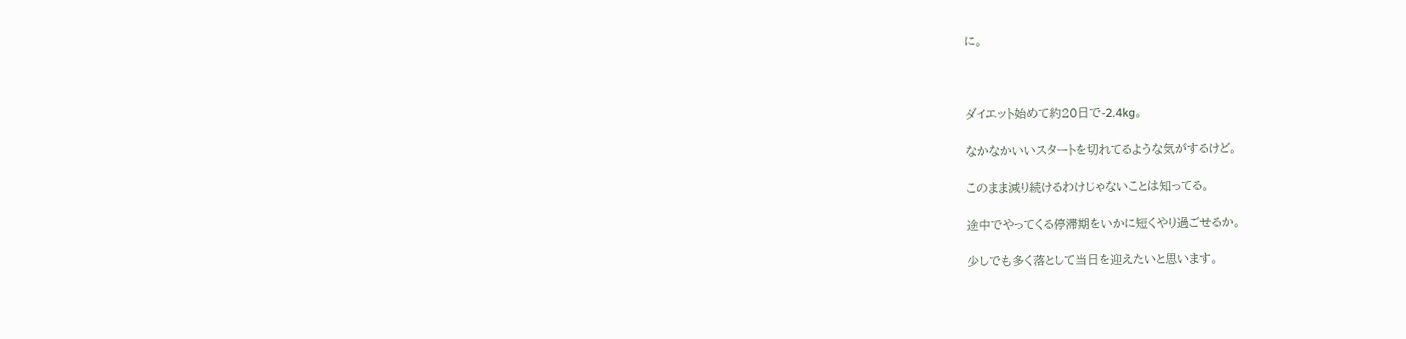に。



ダイエット始めて約20日で-2.4kg。

なかなかいいスタートを切れてるような気がするけど。

このまま減り続けるわけじゃないことは知ってる。

途中でやってくる停滞期をいかに短くやり過ごせるか。

少しでも多く落として当日を迎えたいと思います。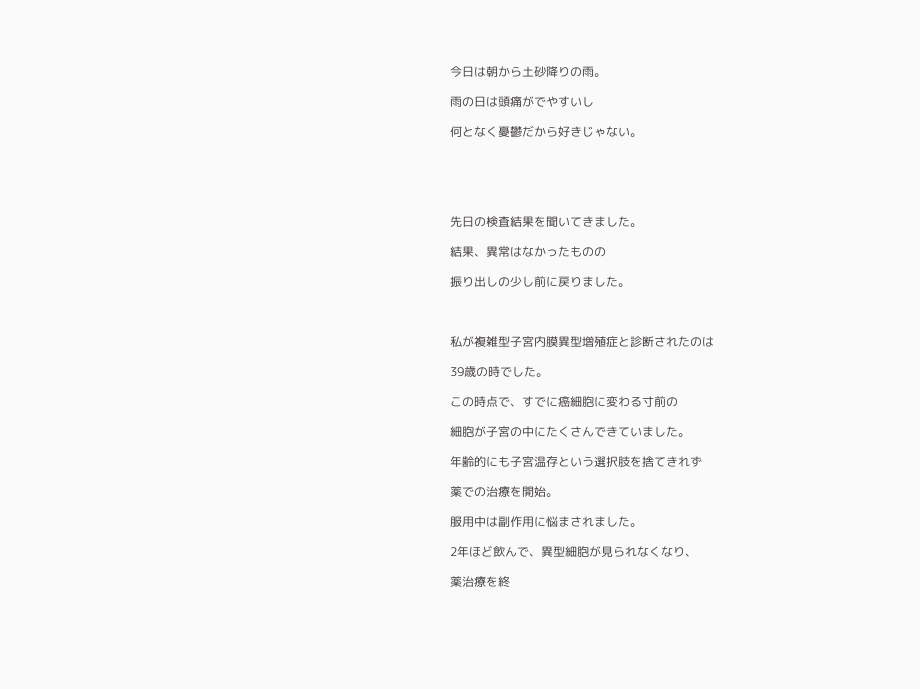今日は朝から土砂降りの雨。

雨の日は頭痛がでやすいし

何となく憂鬱だから好きじゃない。





先日の検査結果を聞いてきました。

結果、異常はなかったものの

振り出しの少し前に戻りました。



私が複雑型子宮内膜異型増殖症と診断されたのは

39歳の時でした。

この時点で、すでに癌細胞に変わる寸前の

細胞が子宮の中にたくさんできていました。

年齢的にも子宮温存という選択肢を捨てきれず

薬での治療を開始。

服用中は副作用に悩まされました。

2年ほど飲んで、異型細胞が見られなくなり、

薬治療を終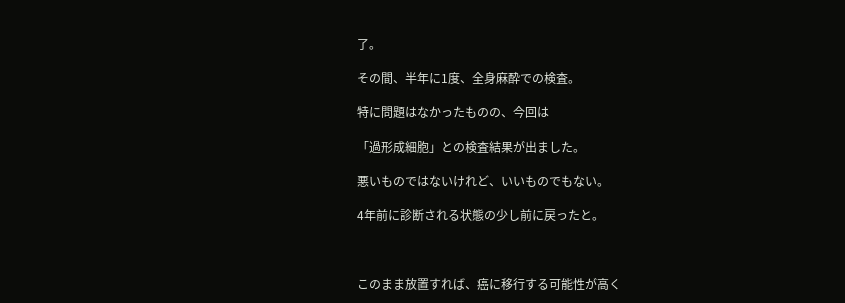了。

その間、半年に1度、全身麻酔での検査。

特に問題はなかったものの、今回は

「過形成細胞」との検査結果が出ました。

悪いものではないけれど、いいものでもない。

4年前に診断される状態の少し前に戻ったと。



このまま放置すれば、癌に移行する可能性が高く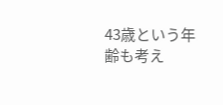43歳という年齢も考え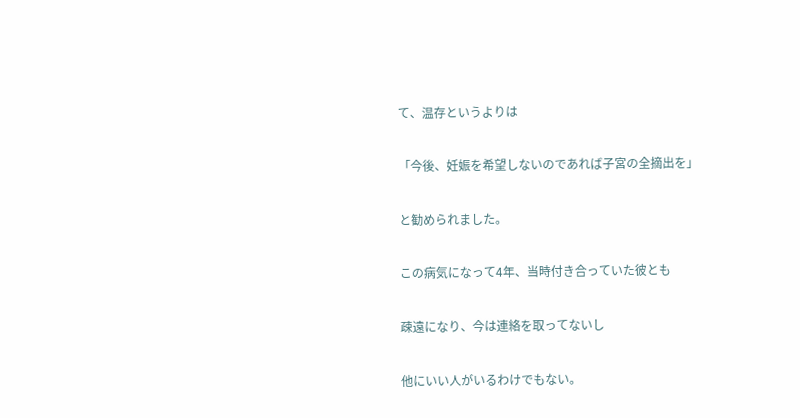て、温存というよりは

「今後、妊娠を希望しないのであれば子宮の全摘出を」

と勧められました。

この病気になって4年、当時付き合っていた彼とも

疎遠になり、今は連絡を取ってないし

他にいい人がいるわけでもない。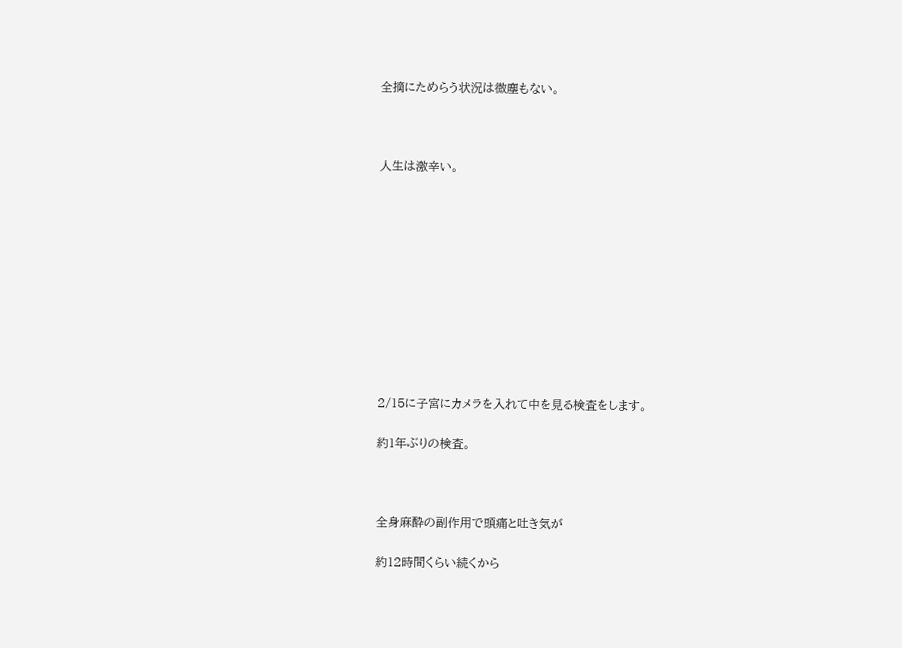全摘にためらう状況は微塵もない。



人生は激辛い。











2/15に子宮にカメラを入れて中を見る検査をします。

約1年ぶりの検査。



全身麻酔の副作用で頭痛と吐き気が

約12時間くらい続くから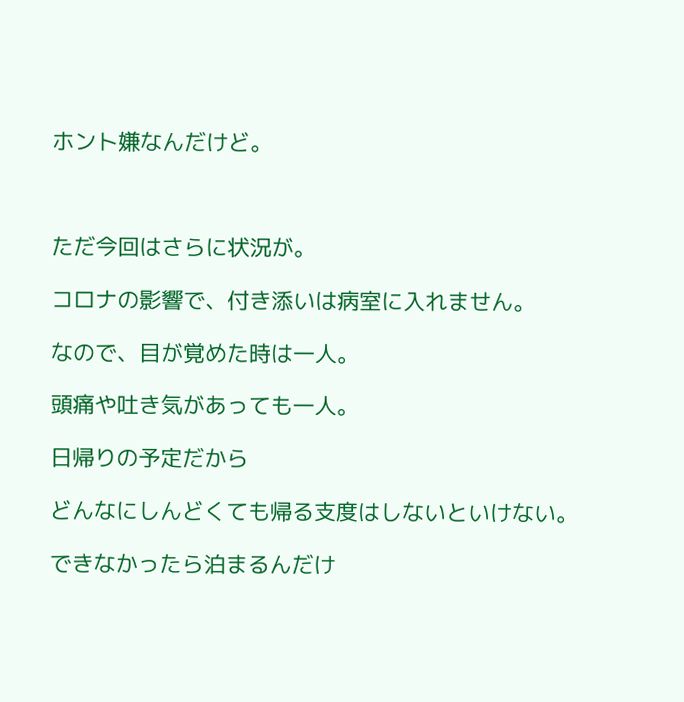ホント嫌なんだけど。



ただ今回はさらに状況が。

コロナの影響で、付き添いは病室に入れません。

なので、目が覚めた時は一人。

頭痛や吐き気があっても一人。

日帰りの予定だから

どんなにしんどくても帰る支度はしないといけない。

できなかったら泊まるんだけ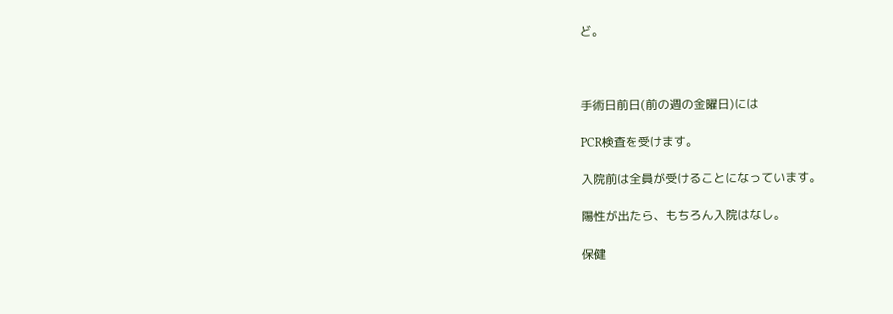ど。



手術日前日(前の週の金曜日)には

PCR検査を受けます。

入院前は全員が受けることになっています。

陽性が出たら、もちろん入院はなし。

保健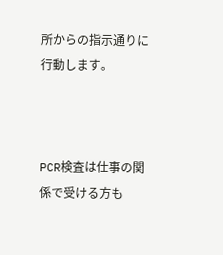所からの指示通りに行動します。



PCR検査は仕事の関係で受ける方も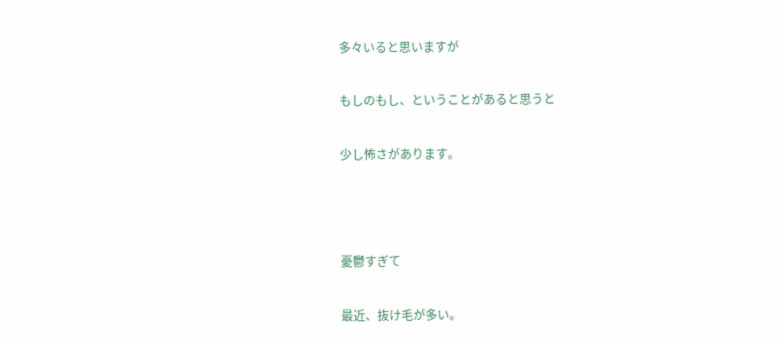多々いると思いますが

もしのもし、ということがあると思うと

少し怖さがあります。



憂鬱すぎて

最近、抜け毛が多い。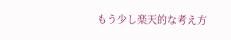もう少し楽天的な考え方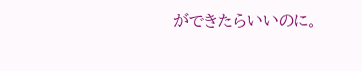ができたらいいのに。